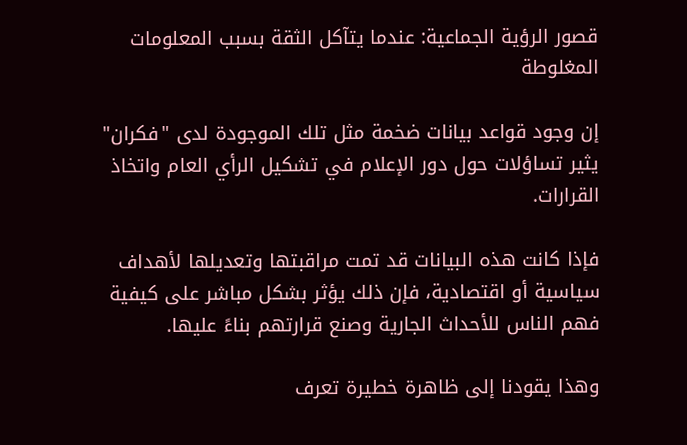قصور الرؤية الجماعية: عندما يتآكل الثقة بسبب المعلومات المغلوطة

إن وجود قواعد بيانات ضخمة مثل تلك الموجودة لدى "فكران" يثير تساؤلات حول دور الإعلام في تشكيل الرأي العام واتخاذ القرارات.

فإذا كانت هذه البيانات قد تمت مراقبتها وتعديلها لأهداف سياسية أو اقتصادية، فإن ذلك يؤثر بشكل مباشر على كيفية فهم الناس للأحداث الجارية وصنع قرارتهم بناءً عليها.

وهذا يقودنا إلى ظاهرة خطيرة تعرف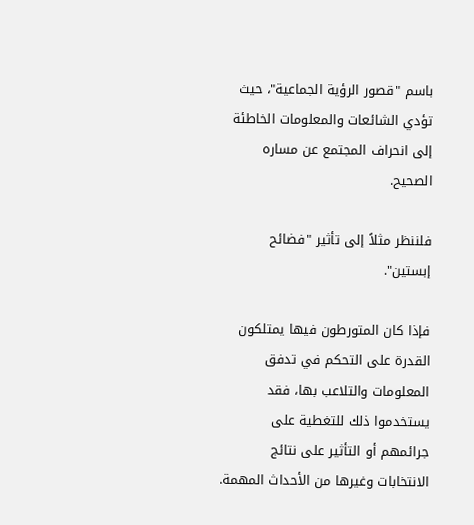باسم "قصور الرؤية الجماعية"، حيث تؤدي الشائعات والمعلومات الخاطئة إلى انحراف المجتمع عن مساره الصحيح.

فلننظر مثلاً إلى تأثير "فضائح إبستين".

فإذا كان المتورطون فيها يمتلكون القدرة على التحكم في تدفق المعلومات والتلاعب بها، فقد يستخدموا ذلك للتغطية على جرائمهم أو التأثير على نتائج الانتخابات وغيرها من الأحداث المهمة.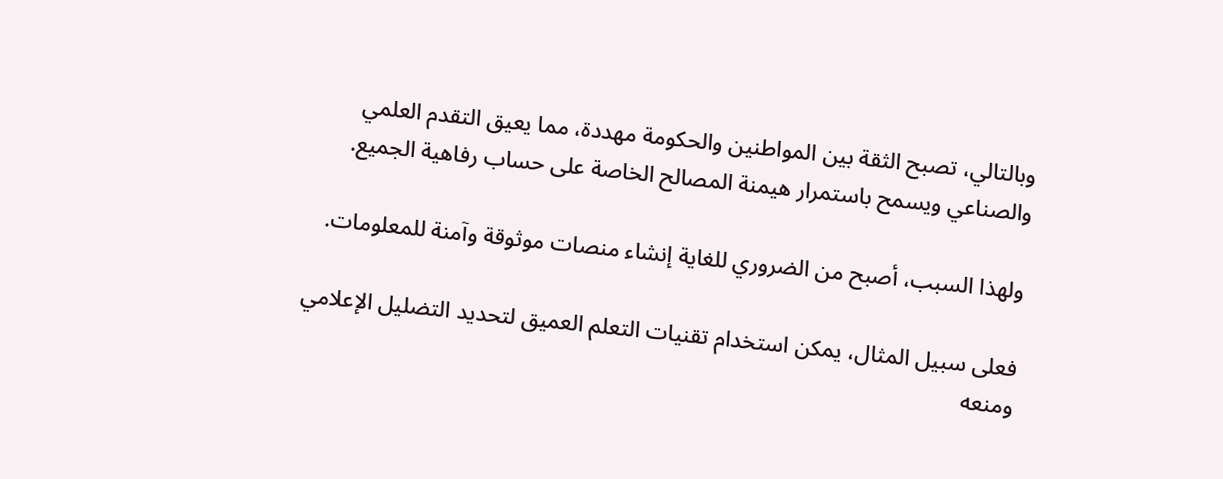وبالتالي، تصبح الثقة بين المواطنين والحكومة مهددة، مما يعيق التقدم العلمي والصناعي ويسمح باستمرار هيمنة المصالح الخاصة على حساب رفاهية الجميع.

ولهذا السبب، أصبح من الضروري للغاية إنشاء منصات موثوقة وآمنة للمعلومات.

فعلى سبيل المثال، يمكن استخدام تقنيات التعلم العميق لتحديد التضليل الإعلامي ومنعه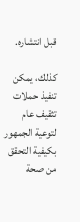قبل انتشاره.

كذلك، يمكن تنفيذ حملات تثقيف عام لتوعية الجمهور بكيفية التحقق من صحة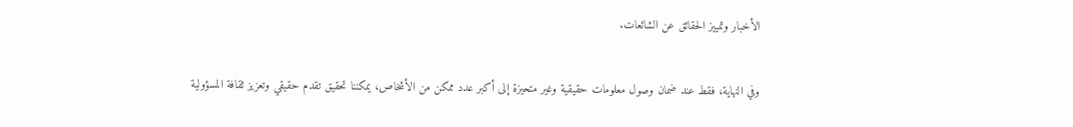الأخبار وتمييز الحقائق عن الشائعات.

وفي النهاية، فقط عند ضمان وصول معلومات حقيقية وغير متحيزة إلى أكبر عدد ممكن من الأشخاص، يمكننا تحقيق تقدم حقيقي وتعزيز ثقافة المسؤولية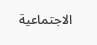الاجتماعية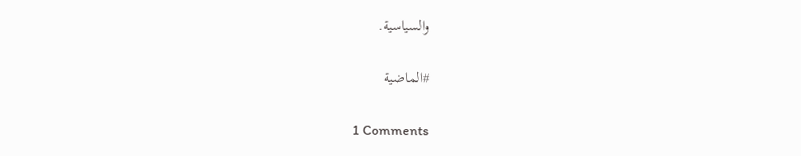والسياسية.

#الماضية

1 Comments